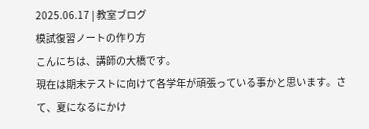2025.06.17 | 教室ブログ
模試復習ノートの作り方
こんにちは、講師の大橋です。
現在は期末テストに向けて各学年が頑張っている事かと思います。さて、夏になるにかけ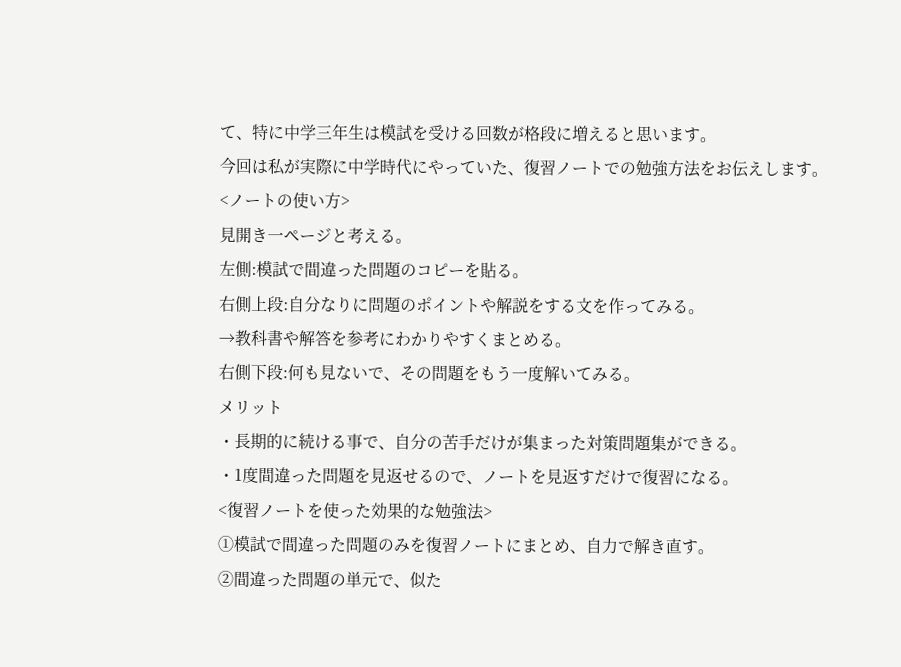て、特に中学三年生は模試を受ける回数が格段に増えると思います。
今回は私が実際に中学時代にやっていた、復習ノートでの勉強方法をお伝えします。
<ノートの使い方>
見開き一ページと考える。
左側:模試で間違った問題のコピーを貼る。
右側上段:自分なりに問題のポイントや解説をする文を作ってみる。
→教科書や解答を参考にわかりやすくまとめる。
右側下段:何も見ないで、その問題をもう一度解いてみる。
メリット
・長期的に続ける事で、自分の苦手だけが集まった対策問題集ができる。
・1度間違った問題を見返せるので、ノートを見返すだけで復習になる。
<復習ノートを使った効果的な勉強法>
①模試で間違った問題のみを復習ノートにまとめ、自力で解き直す。
②間違った問題の単元で、似た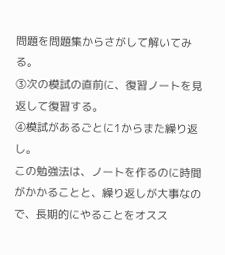問題を問題集からさがして解いてみる。
③次の模試の直前に、復習ノートを見返して復習する。
④模試があるごとに1からまた繰り返し。
この勉強法は、ノートを作るのに時間がかかることと、繰り返しが大事なので、長期的にやることをオスス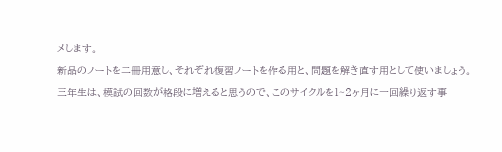メします。
新品のノートを二冊用意し、それぞれ復習ノートを作る用と、問題を解き直す用として使いましょう。
三年生は、模試の回数が格段に増えると思うので、このサイクルを1~2ヶ月に一回繰り返す事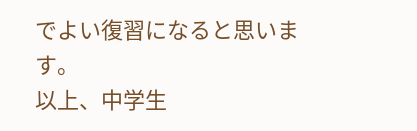でよい復習になると思います。
以上、中学生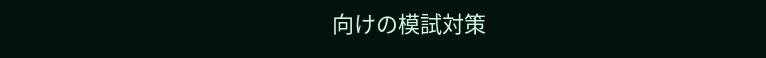向けの模試対策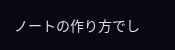ノートの作り方でし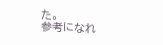た。
参考になれ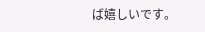ば嬉しいです。